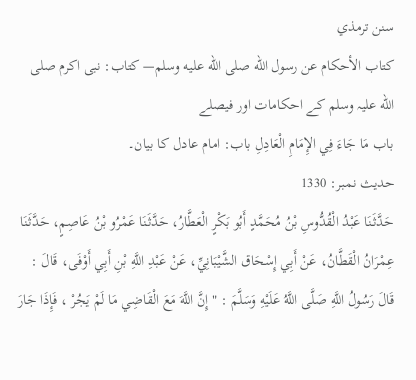سنن ترمذي
كتاب الأحكام عن رسول الله صلى الله عليه وسلم— کتاب: نبی اکرم صلی الله علیہ وسلم کے احکامات اور فیصلے
باب مَا جَاءَ فِي الإِمَامِ الْعَادِلِ باب: امام عادل کا بیان۔
حدیث نمبر: 1330
حَدَّثَنَا عَبْدُ الْقُدُّوسِ بْنُ مُحَمَّدٍ أَبُو بَكْرٍ الْعَطَّارُ، حَدَّثَنَا عَمْرُو بْنُ عَاصِمٍ، حَدَّثَنَا عِمْرَانُ الْقَطَّانُ، عَنْ أَبِي إِسْحَاق الشَّيْبَانِيِّ، عَنْ عَبْدِ اللَّهِ بْنِ أَبِي أَوْفَى، قَالَ : قَالَ رَسُولُ اللَّهِ صَلَّى اللَّهُ عَلَيْهِ وَسَلَّمَ : " إِنَّ اللَّهَ مَعَ الْقَاضِي مَا لَمْ يَجُرْ ، فَإِذَا جَارَ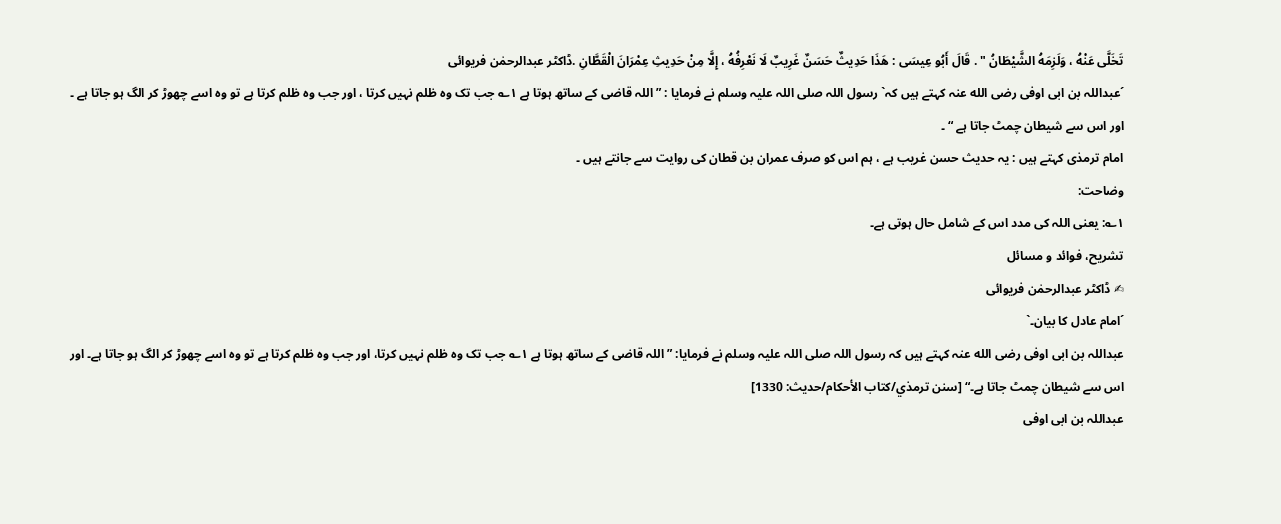تَخَلَّى عَنْهُ ، وَلَزِمَهُ الشَّيْطَانُ " . قَالَ أَبُو عِيسَى : هَذَا حَدِيثٌ حَسَنٌ غَرِيبٌ لَا نَعْرِفُهُ ، إِلَّا مِنْ حَدِيثِ عِمْرَانَ الْقَطَّانِ .ڈاکٹر عبدالرحمٰن فریوائی
´عبداللہ بن ابی اوفی رضی الله عنہ کہتے ہیں کہ` رسول اللہ صلی اللہ علیہ وسلم نے فرمایا : ” اللہ قاضی کے ساتھ ہوتا ہے ۱؎ جب تک وہ ظلم نہیں کرتا ، اور جب وہ ظلم کرتا ہے تو وہ اسے چھوڑ کر الگ ہو جاتا ہے ۔ اور اس سے شیطان چمٹ جاتا ہے “ ۔
امام ترمذی کہتے ہیں : یہ حدیث حسن غریب ہے ، ہم اس کو صرف عمران بن قطان کی روایت سے جانتے ہیں ۔
وضاحت:
۱؎: یعنی اللہ کی مدد اس کے شامل حال ہوتی ہے۔
تشریح، فوائد و مسائل
✍ ڈاکٹر عبدالرحمٰن فریوائی
´امام عادل کا بیان۔`
عبداللہ بن ابی اوفی رضی الله عنہ کہتے ہیں کہ رسول اللہ صلی اللہ علیہ وسلم نے فرمایا: ” اللہ قاضی کے ساتھ ہوتا ہے ۱؎ جب تک وہ ظلم نہیں کرتا، اور جب وہ ظلم کرتا ہے تو وہ اسے چھوڑ کر الگ ہو جاتا ہے۔ اور اس سے شیطان چمٹ جاتا ہے۔“ [سنن ترمذي/كتاب الأحكام/حدیث: 1330]
عبداللہ بن ابی اوفی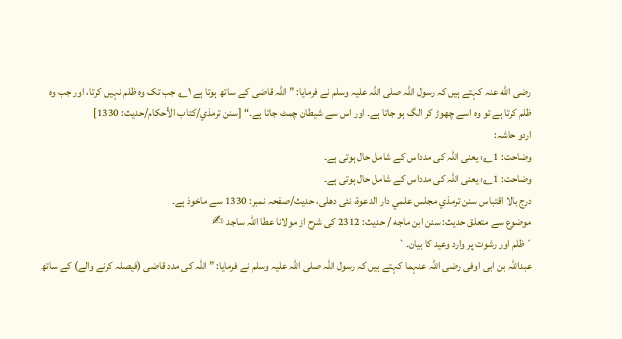رضی الله عنہ کہتے ہیں کہ رسول اللہ صلی اللہ علیہ وسلم نے فرمایا: ” اللہ قاضی کے ساتھ ہوتا ہے ۱؎ جب تک وہ ظلم نہیں کرتا، اور جب وہ ظلم کرتا ہے تو وہ اسے چھوڑ کر الگ ہو جاتا ہے۔ اور اس سے شیطان چمٹ جاتا ہے۔“ [سنن ترمذي/كتاب الأحكام/حدیث: 1330]
اردو حاشہ:
وضاحت: 1؎: یعنی اللہ کی مدداس کے شامل حال ہوتی ہے۔
وضاحت: 1؎: یعنی اللہ کی مدداس کے شامل حال ہوتی ہے۔
درج بالا اقتباس سنن ترمذي مجلس علمي دار الدعوة، نئى دهلى، حدیث/صفحہ نمبر: 1330 سے ماخوذ ہے۔
موضوع سے متعلق حدیث: سنن ابن ماجه / حدیث: 2312 کی شرح از مولانا عطا اللہ ساجد ✍
´ظلم اور رشوت پر وارد وعید کا بیان۔`
عبداللہ بن ابی اوفی رضی اللہ عنہما کہتے ہیں کہ رسول اللہ صلی اللہ علیہ وسلم نے فرمایا: ” اللہ کی مدد قاضی (فیصلہ کرنے والے) کے ساتھ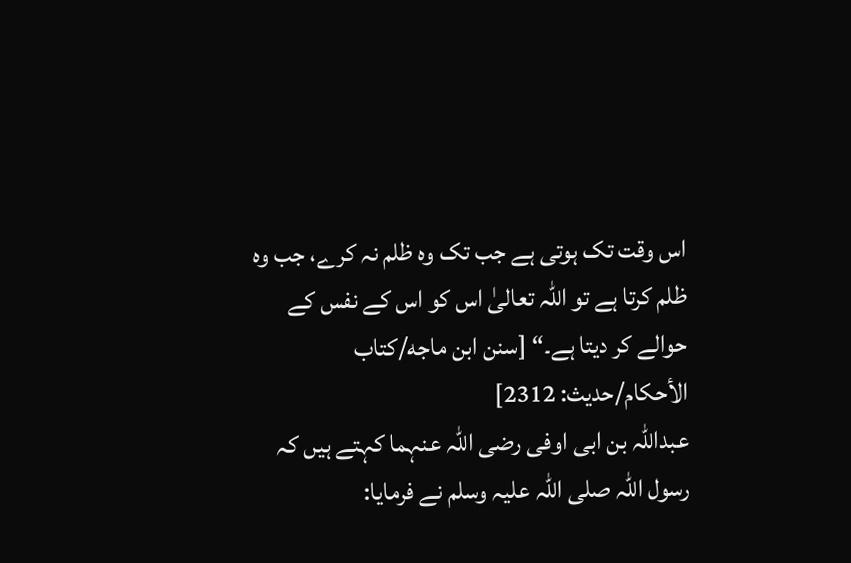اس وقت تک ہوتی ہے جب تک وہ ظلم نہ کرے، جب وہ ظلم کرتا ہے تو اللہ تعالیٰ اس کو اس کے نفس کے حوالے کر دیتا ہے۔“ [سنن ابن ماجه/كتاب الأحكام/حدیث: 2312]
عبداللہ بن ابی اوفی رضی اللہ عنہما کہتے ہیں کہ رسول اللہ صلی اللہ علیہ وسلم نے فرمایا: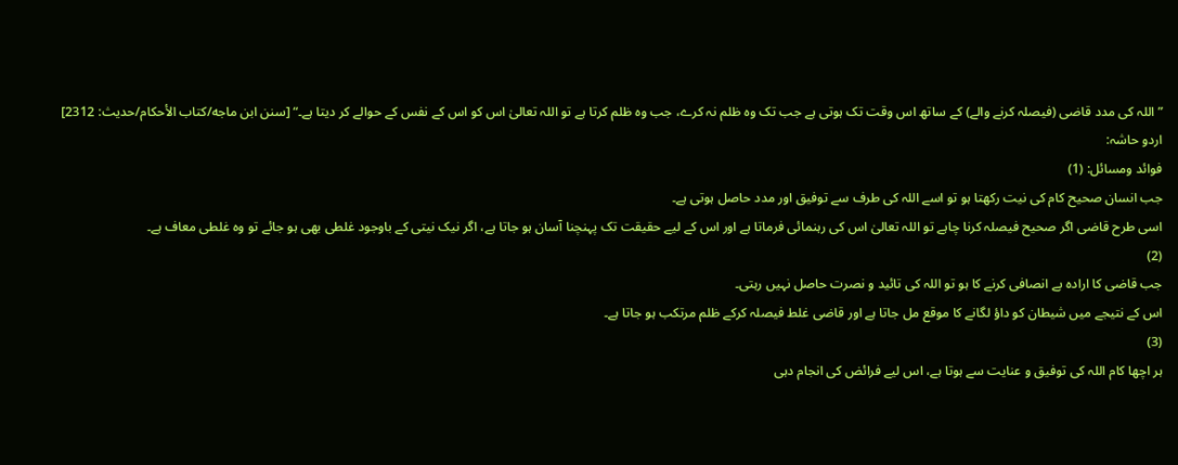” اللہ کی مدد قاضی (فیصلہ کرنے والے) کے ساتھ اس وقت تک ہوتی ہے جب تک وہ ظلم نہ کرے، جب وہ ظلم کرتا ہے تو اللہ تعالیٰ اس کو اس کے نفس کے حوالے کر دیتا ہے۔“ [سنن ابن ماجه/كتاب الأحكام/حدیث: 2312]
اردو حاشہ:
فوائد ومسائل: (1)
جب انسان صحیح کام کی نیت رکھتا ہو تو اسے اللہ کی طرف سے توفیق اور مدد حاصل ہوتی ہے۔
اسی طرح قاضی اگر صحیح فیصلہ کرنا چاہے تو اللہ تعالیٰ اس کی رہنمائی فرماتا ہے اور اس کے لیے حقیقت تک پہنچنا آسان ہو جاتا ہے، اگر نیک نیتی کے باوجود غلطی بھی ہو جائے تو وہ غلطی معاف ہے۔
(2)
جب قاضی کا ارادہ بے انصافی کرنے کا ہو تو اللہ کی تائید و نصرت حاصل نہیں رہتی۔
اس کے نتیجے میں شیطان کو داؤ لگانے کا موقع مل جاتا ہے اور قاضی غلط فیصلہ کرکے ظلم مرتکب ہو جاتا ہے۔
(3)
ہر اچھا کام اللہ کی توفیق و عنایت سے ہوتا ہے، اس لیے فرائض کی انجام دہی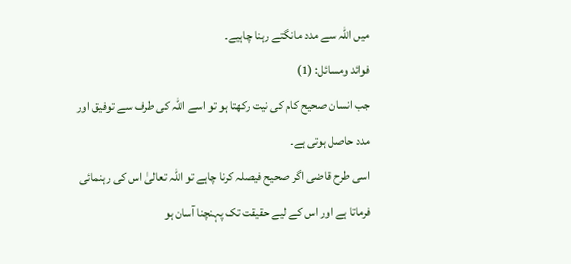میں اللہ سے مدد مانگتے رہنا چاہیے۔
فوائد ومسائل: (1)
جب انسان صحیح کام کی نیت رکھتا ہو تو اسے اللہ کی طرف سے توفیق اور مدد حاصل ہوتی ہے۔
اسی طرح قاضی اگر صحیح فیصلہ کرنا چاہے تو اللہ تعالیٰ اس کی رہنمائی فرماتا ہے اور اس کے لیے حقیقت تک پہنچنا آسان ہو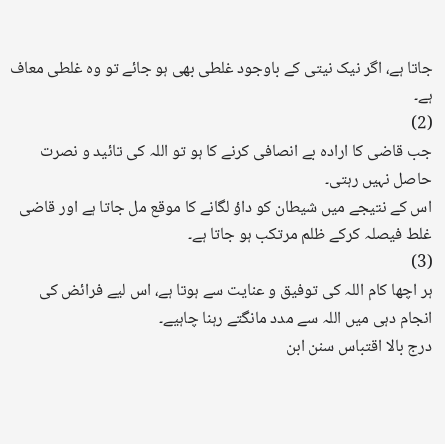جاتا ہے، اگر نیک نیتی کے باوجود غلطی بھی ہو جائے تو وہ غلطی معاف ہے۔
(2)
جب قاضی کا ارادہ بے انصافی کرنے کا ہو تو اللہ کی تائید و نصرت حاصل نہیں رہتی۔
اس کے نتیجے میں شیطان کو داؤ لگانے کا موقع مل جاتا ہے اور قاضی غلط فیصلہ کرکے ظلم مرتکب ہو جاتا ہے۔
(3)
ہر اچھا کام اللہ کی توفیق و عنایت سے ہوتا ہے، اس لیے فرائض کی انجام دہی میں اللہ سے مدد مانگتے رہنا چاہیے۔
درج بالا اقتباس سنن ابن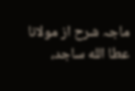ماجہ شرح از مولانا عطا الله ساجد،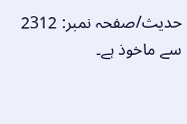حدیث/صفحہ نمبر: 2312 سے ماخوذ ہے۔